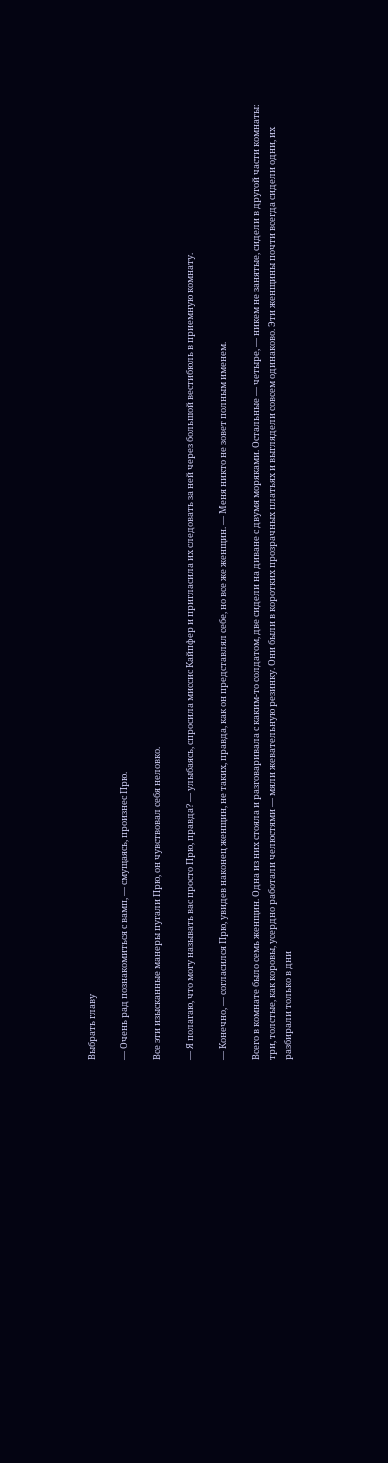Выбрать главу

— Очень рад познакомиться с вамп, — смущаясь, произнес Прю.

Все эти изысканные манеры пугали Прю, он чувствовал себя неловко.

— Я полагаю, что могу называть вас просто Прю, правда? — улыбаясь, спросила миссис Кайпфер и пригласила их следовать за ней через большой вестибюль в приемную комнату.

— Конечно, — согласился Прю, увидев наконец женщин, не таких, правда, как он представлял себе, но все же женщин. — Меня никто не зовет полным именем.

Всего в комнате было семь женщин. Одна из них стояла и разговаривала с каким-то солдатом, две сидели на диване с двумя моряками. Остальные — четыре, — никем не занятые, сидели в другой части комнаты: три, толстые, как коровы, усердно работали челюстями — мяли жевательную резинку. Они были в коротких прозрачных платьях и выглядели совсем одинаково. Эти женщины почти всегда сидели одни, их разбирали только в дни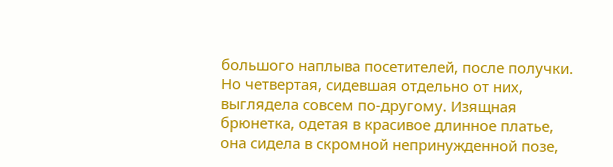большого наплыва посетителей, после получки. Но четвертая, сидевшая отдельно от них, выглядела совсем по-другому. Изящная брюнетка, одетая в красивое длинное платье, она сидела в скромной непринужденной позе,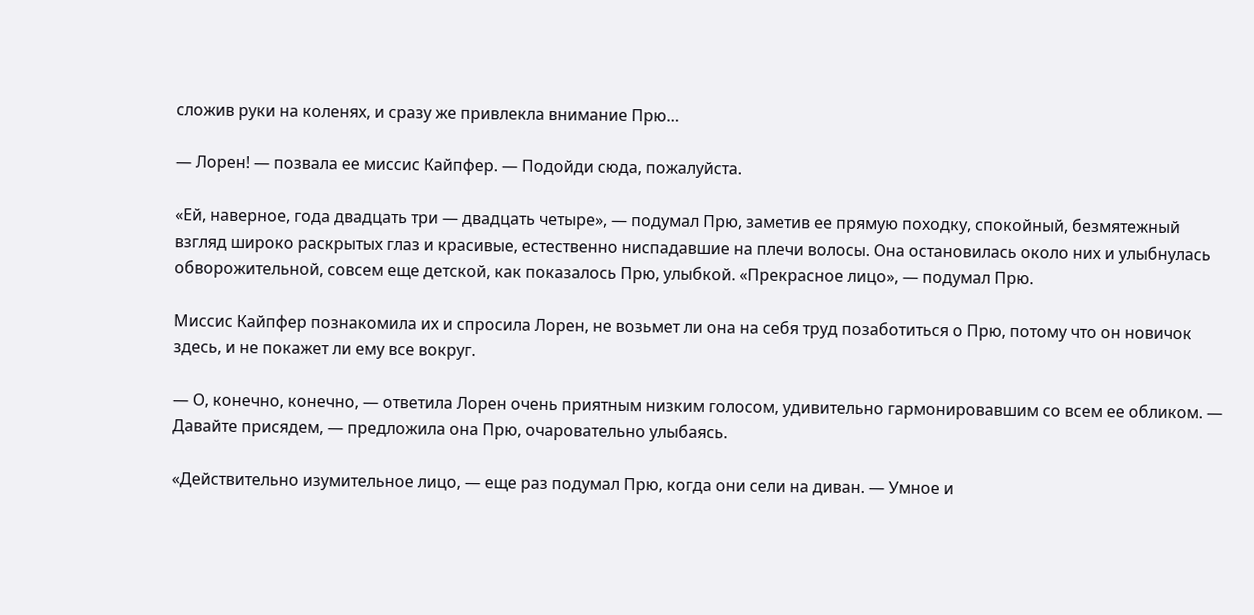сложив руки на коленях, и сразу же привлекла внимание Прю…

— Лорен! — позвала ее миссис Кайпфер. — Подойди сюда, пожалуйста.

«Ей, наверное, года двадцать три — двадцать четыре», — подумал Прю, заметив ее прямую походку, спокойный, безмятежный взгляд широко раскрытых глаз и красивые, естественно ниспадавшие на плечи волосы. Она остановилась около них и улыбнулась обворожительной, совсем еще детской, как показалось Прю, улыбкой. «Прекрасное лицо», — подумал Прю.

Миссис Кайпфер познакомила их и спросила Лорен, не возьмет ли она на себя труд позаботиться о Прю, потому что он новичок здесь, и не покажет ли ему все вокруг.

— О, конечно, конечно, — ответила Лорен очень приятным низким голосом, удивительно гармонировавшим со всем ее обликом. — Давайте присядем, — предложила она Прю, очаровательно улыбаясь.

«Действительно изумительное лицо, — еще раз подумал Прю, когда они сели на диван. — Умное и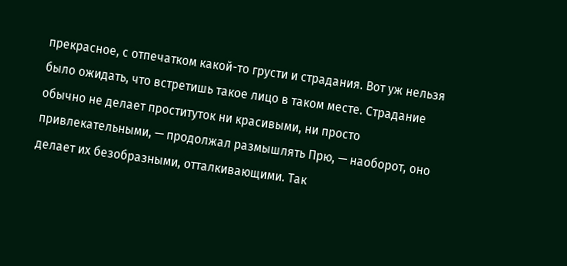прекрасное, с отпечатком какой-то грусти и страдания. Вот уж нельзя было ожидать, что встретишь такое лицо в таком месте. Страдание обычно не делает проституток ни красивыми, ни просто привлекательными, — продолжал размышлять Прю, — наоборот, оно делает их безобразными, отталкивающими. Так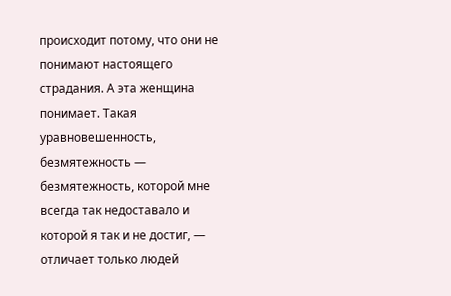происходит потому, что они не понимают настоящего страдания. А эта женщина понимает. Такая уравновешенность, безмятежность — безмятежность, которой мне всегда так недоставало и которой я так и не достиг, — отличает только людей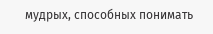мудрых, способных понимать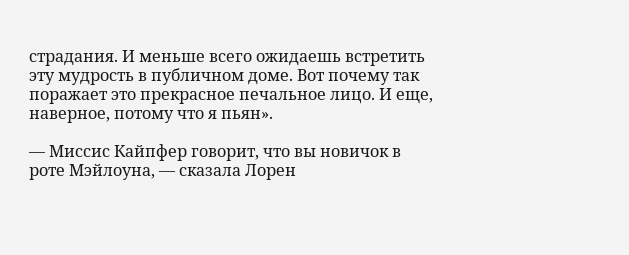страдания. И меньше всего ожидаешь встретить эту мудрость в публичном доме. Вот почему так поражает это прекрасное печальное лицо. И еще, наверное, потому что я пьян».

— Миссис Кайпфер говорит, что вы новичок в роте Мэйлоуна, — сказала Лорен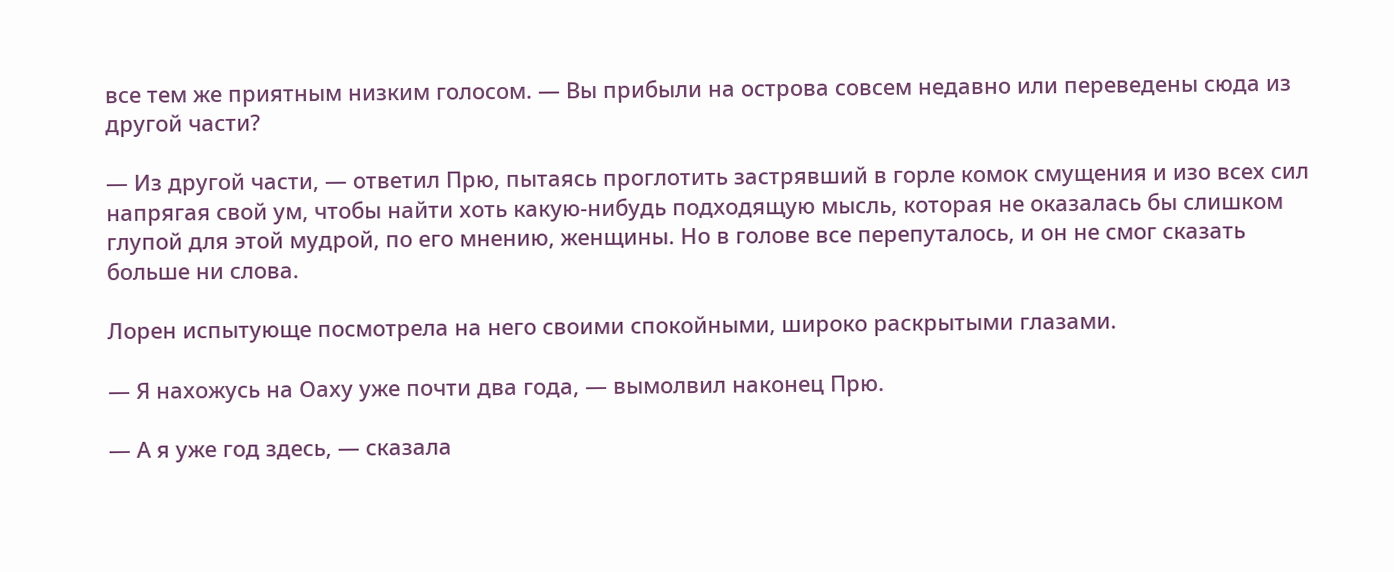все тем же приятным низким голосом. — Вы прибыли на острова совсем недавно или переведены сюда из другой части?

— Из другой части, — ответил Прю, пытаясь проглотить застрявший в горле комок смущения и изо всех сил напрягая свой ум, чтобы найти хоть какую-нибудь подходящую мысль, которая не оказалась бы слишком глупой для этой мудрой, по его мнению, женщины. Но в голове все перепуталось, и он не смог сказать больше ни слова.

Лорен испытующе посмотрела на него своими спокойными, широко раскрытыми глазами.

— Я нахожусь на Оаху уже почти два года, — вымолвил наконец Прю.

— А я уже год здесь, — сказала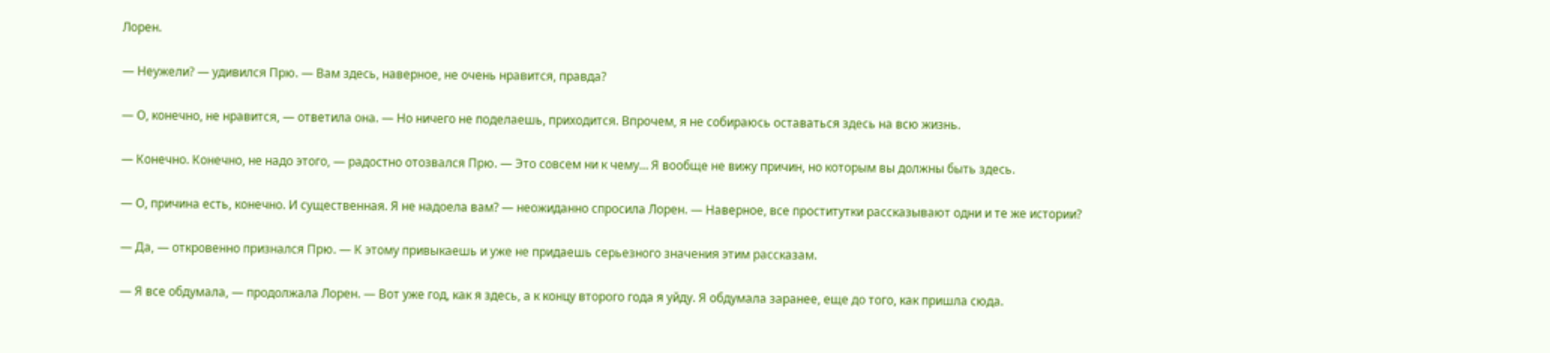Лорен.

— Неужели? — удивился Прю. — Вам здесь, наверное, не очень нравится, правда?

— О, конечно, не нравится, — ответила она. — Но ничего не поделаешь, приходится. Впрочем, я не собираюсь оставаться здесь на всю жизнь.

— Конечно. Конечно, не надо этого, — радостно отозвался Прю. — Это совсем ни к чему… Я вообще не вижу причин, но которым вы должны быть здесь.

— О, причина есть, конечно. И существенная. Я не надоела вам? — неожиданно спросила Лорен. — Наверное, все проститутки рассказывают одни и те же истории?

— Да, — откровенно признался Прю. — К этому привыкаешь и уже не придаешь серьезного значения этим рассказам.

— Я все обдумала, — продолжала Лорен. — Вот уже год, как я здесь, а к концу второго года я уйду. Я обдумала заранее, еще до того, как пришла сюда.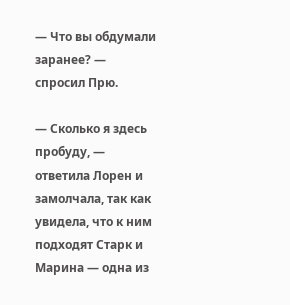— Что вы обдумали заранее? — спросил Прю.

— Сколько я здесь пробуду, — ответила Лорен и замолчала, так как увидела, что к ним подходят Старк и Марина — одна из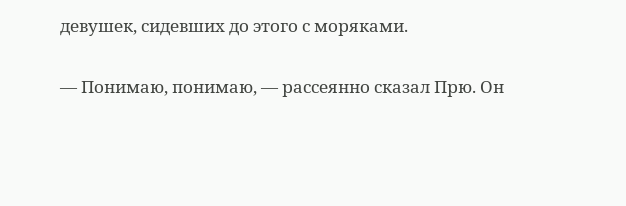девушек, сидевших до этого с моряками.

— Понимаю, понимаю, — рассеянно сказал Прю. Он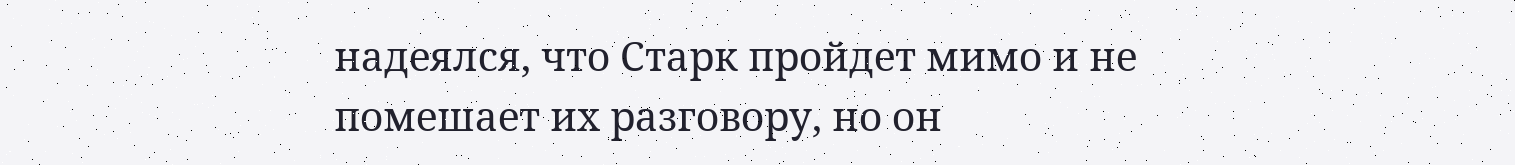надеялся, что Старк пройдет мимо и не помешает их разговору, но он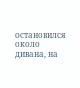остановился около дивана, на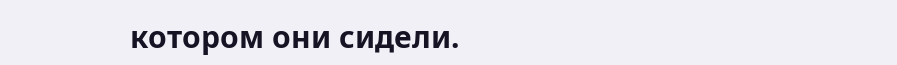котором они сидели.